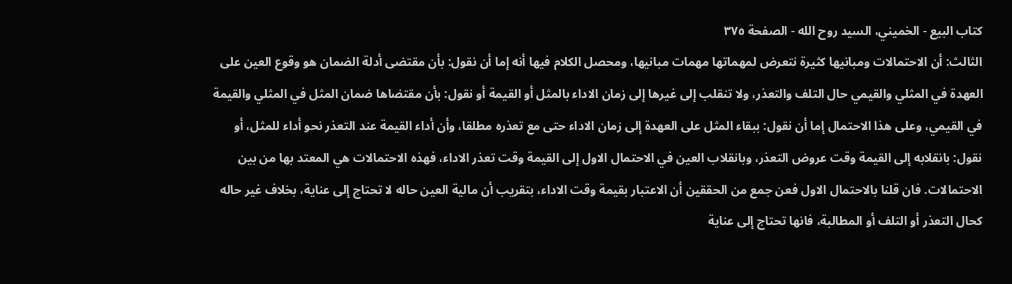كتاب البيع - الخميني، السيد روح الله - الصفحة ٣٧٥
الثالث: أن الاحتمالات ومبانيها كثيرة نتعرض لمهماتها مهمات مبانيها، ومحصل الكلام فيها أنه إما أن نقول: بأن مقتضى أدلة الضمان هو وقوع العين على العهدة في المثلي والقيمي حال التلف والتعذر، ولا تنقلب إلى غيرها إلى زمان الاداء بالمثل أو القيمة أو نقول: بأن مقتضاها ضمان المثل في المثلي والقيمة في القيمي، وعلى هذا الاحتمال إما أن نقول: ببقاء المثل على العهدة إلى زمان الاداء حتى مع تعذره مطلقا، وأن أداء القيمة عند التعذر نحو أداء للمثل، أو نقول: بانقلابه إلى القيمة وقت عروض التعذر، وبانقلاب العين في الاحتمال الاول إلى القيمة وقت تعذر الاداء، فهذه الاحتمالات هي المعتد بها من بين الاحتمالات. فان قلنا بالاحتمال الاول فعن جمع من الحققين أن الاعتبار بقيمة وقت الاداء، بتقريب أن مالية العين حاله لا تحتاج إلى عناية، بخلاف غير حاله كحال التعذر أو التلف أو المطالبة، فانها تحتاج إلى عناية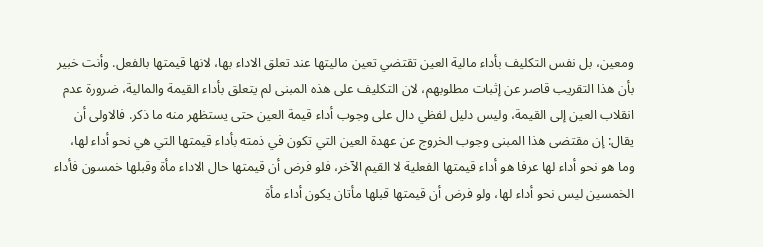ومعين، بل نفس التكليف بأداء مالية العين تقتضي تعين ماليتها عند تعلق الاداء بها، لانها قيمتها بالفعل. وأنت خبير بأن هذا التقريب قاصر عن إثبات مطلوبهم، لان التكليف على هذه المبنى لم يتعلق بأداء القيمة والمالية، ضرورة عدم انقلاب العين إلى القيمة، وليس دليل لفظي دال على وجوب أداء قيمة العين حتى يستظهر منه ما ذكر. فالاولى أن يقال: إن مقتضى هذا المبنى وجوب الخروج عن عهدة العين التي تكون في ذمته بأداء قيمتها التي هي نحو أداء لها، وما هو نحو أداء لها عرفا هو أداء قيمتها الفعلية لا القيم الآخر، فلو فرض أن قيمتها حال الاداء مأة وقبلها خمسون فأداء الخمسين ليس نحو أداء لها، ولو فرض أن قيمتها قبلها مأتان يكون أداء مأة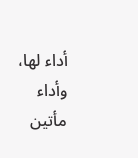أداء لها، وأداء مأتين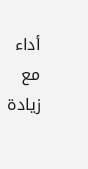أداء مع زيادة